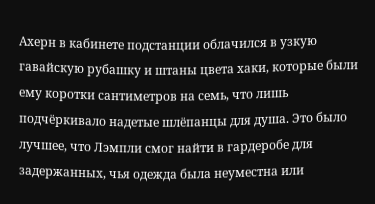Ахерн в кабинете подстанции облачился в узкую гавайскую рубашку и штаны цвета хаки, которые были ему коротки сантиметров на семь, что лишь подчёркивало надетые шлёпанцы для душа. Это было лучшее, что Лэмпли смог найти в гардеробе для задержанных, чья одежда была неуместна или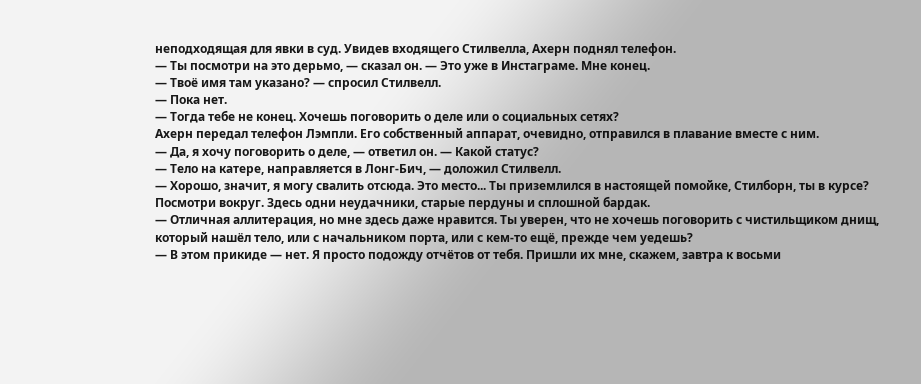неподходящая для явки в суд. Увидев входящего Стилвелла, Ахерн поднял телефон.
— Ты посмотри на это дерьмо, — сказал он. — Это уже в Инстаграме. Мне конец.
— Твоё имя там указано? — спросил Стилвелл.
— Пока нет.
— Тогда тебе не конец. Хочешь поговорить о деле или о социальных сетях?
Ахерн передал телефон Лэмпли. Его собственный аппарат, очевидно, отправился в плавание вместе с ним.
— Да, я хочу поговорить о деле, — ответил он. — Какой статус?
— Тело на катере, направляется в Лонг-Бич, — доложил Стилвелл.
— Хорошо, значит, я могу свалить отсюда. Это место... Ты приземлился в настоящей помойке, Стилборн, ты в курсе? Посмотри вокруг. Здесь одни неудачники, старые пердуны и сплошной бардак.
— Отличная аллитерация, но мне здесь даже нравится. Ты уверен, что не хочешь поговорить с чистильщиком днищ, который нашёл тело, или с начальником порта, или с кем-то ещё, прежде чем уедешь?
— В этом прикиде — нет. Я просто подожду отчётов от тебя. Пришли их мне, скажем, завтра к восьми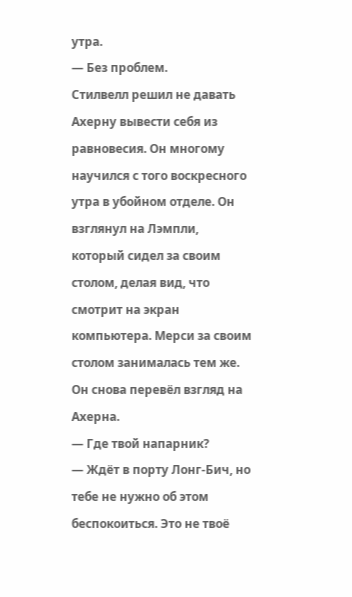утра.
— Без проблем.
Стилвелл решил не давать Ахерну вывести себя из равновесия. Он многому научился с того воскресного утра в убойном отделе. Он взглянул на Лэмпли, который сидел за своим столом, делая вид, что смотрит на экран компьютера. Мерси за своим столом занималась тем же.
Он снова перевёл взгляд на Ахерна.
— Где твой напарник?
— Ждёт в порту Лонг-Бич, но тебе не нужно об этом беспокоиться. Это не твоё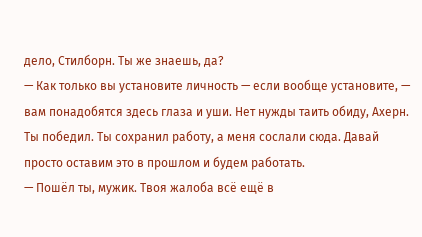дело, Стилборн. Ты же знаешь, да?
— Как только вы установите личность — если вообще установите, — вам понадобятся здесь глаза и уши. Нет нужды таить обиду, Ахерн. Ты победил. Ты сохранил работу, а меня сослали сюда. Давай просто оставим это в прошлом и будем работать.
— Пошёл ты, мужик. Твоя жалоба всё ещё в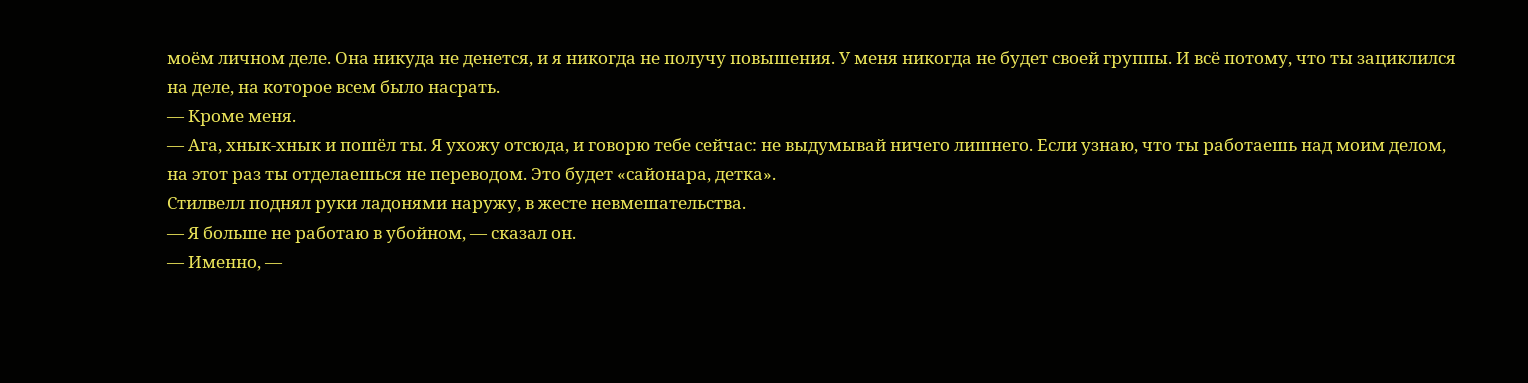моём личном деле. Она никуда не денется, и я никогда не получу повышения. У меня никогда не будет своей группы. И всё потому, что ты зациклился на деле, на которое всем было насрать.
— Кроме меня.
— Ага, хнык-хнык и пошёл ты. Я ухожу отсюда, и говорю тебе сейчас: не выдумывай ничего лишнего. Если узнаю, что ты работаешь над моим делом, на этот раз ты отделаешься не переводом. Это будет «сайонара, детка».
Стилвелл поднял руки ладонями наружу, в жесте невмешательства.
— Я больше не работаю в убойном, — сказал он.
— Именно, —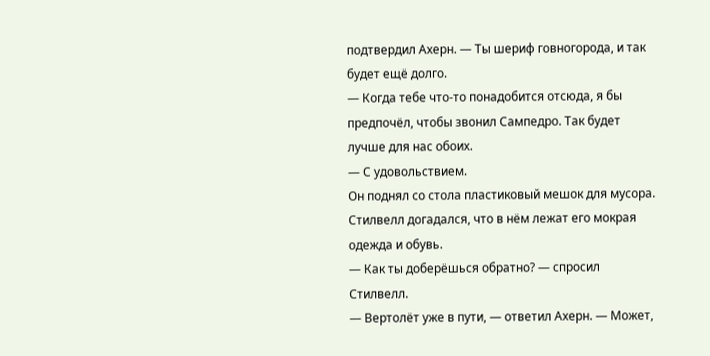подтвердил Ахерн. — Ты шериф говногорода, и так будет ещё долго.
— Когда тебе что-то понадобится отсюда, я бы предпочёл, чтобы звонил Сампедро. Так будет лучше для нас обоих.
— С удовольствием.
Он поднял со стола пластиковый мешок для мусора. Стилвелл догадался, что в нём лежат его мокрая одежда и обувь.
— Как ты доберёшься обратно? — спросил Стилвелл.
— Вертолёт уже в пути, — ответил Ахерн. — Может,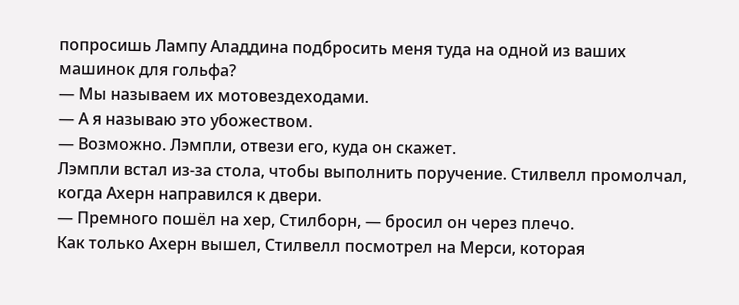попросишь Лампу Аладдина подбросить меня туда на одной из ваших машинок для гольфа?
— Мы называем их мотовездеходами.
— А я называю это убожеством.
— Возможно. Лэмпли, отвези его, куда он скажет.
Лэмпли встал из-за стола, чтобы выполнить поручение. Стилвелл промолчал, когда Ахерн направился к двери.
— Премного пошёл на хер, Стилборн, — бросил он через плечо.
Как только Ахерн вышел, Стилвелл посмотрел на Мерси, которая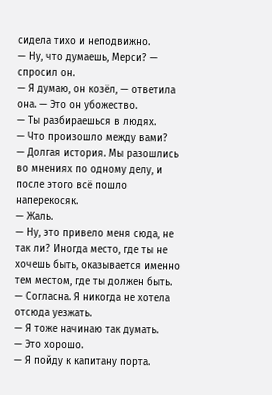сидела тихо и неподвижно.
— Ну, что думаешь, Мерси? — спросил он.
— Я думаю, он козёл, — ответила она. — Это он убожество.
— Ты разбираешься в людях.
— Что произошло между вами?
— Долгая история. Мы разошлись во мнениях по одному делу, и после этого всё пошло наперекосяк.
— Жаль.
— Ну, это привело меня сюда, не так ли? Иногда место, где ты не хочешь быть, оказывается именно тем местом, где ты должен быть.
— Согласна. Я никогда не хотела отсюда уезжать.
— Я тоже начинаю так думать.
— Это хорошо.
— Я пойду к капитану порта.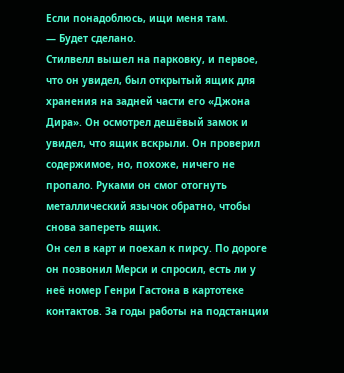Если понадоблюсь, ищи меня там.
— Будет сделано.
Стилвелл вышел на парковку, и первое, что он увидел, был открытый ящик для хранения на задней части его «Джона Дира». Он осмотрел дешёвый замок и увидел, что ящик вскрыли. Он проверил содержимое, но, похоже, ничего не пропало. Руками он смог отогнуть металлический язычок обратно, чтобы снова запереть ящик.
Он сел в карт и поехал к пирсу. По дороге он позвонил Мерси и спросил, есть ли у неё номер Генри Гастона в картотеке контактов. За годы работы на подстанции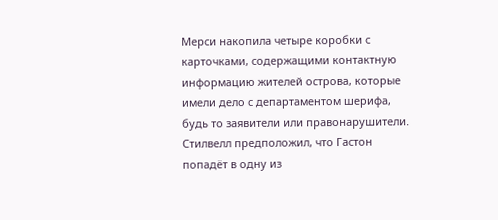Мерси накопила четыре коробки с карточками, содержащими контактную информацию жителей острова, которые имели дело с департаментом шерифа, будь то заявители или правонарушители. Стилвелл предположил, что Гастон попадёт в одну из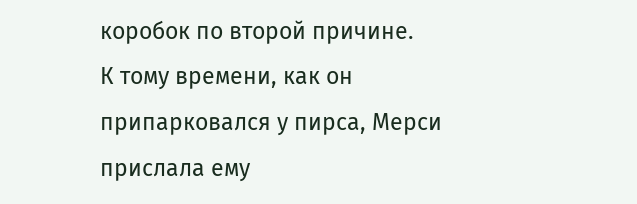коробок по второй причине.
К тому времени, как он припарковался у пирса, Мерси прислала ему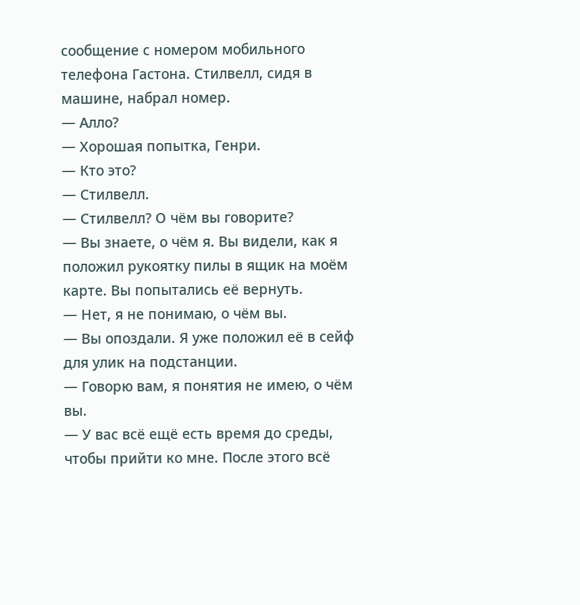сообщение с номером мобильного телефона Гастона. Стилвелл, сидя в машине, набрал номер.
— Алло?
— Хорошая попытка, Генри.
— Кто это?
— Стилвелл.
— Стилвелл? О чём вы говорите?
— Вы знаете, о чём я. Вы видели, как я положил рукоятку пилы в ящик на моём карте. Вы попытались её вернуть.
— Нет, я не понимаю, о чём вы.
— Вы опоздали. Я уже положил её в сейф для улик на подстанции.
— Говорю вам, я понятия не имею, о чём вы.
— У вас всё ещё есть время до среды, чтобы прийти ко мне. После этого всё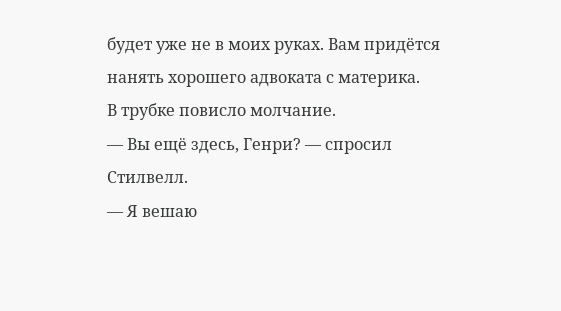будет уже не в моих руках. Вам придётся нанять хорошего адвоката с материка.
В трубке повисло молчание.
— Вы ещё здесь, Генри? — спросил Стилвелл.
— Я вешаю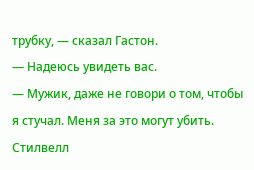трубку, — сказал Гастон.
— Надеюсь увидеть вас.
— Мужик, даже не говори о том, чтобы я стучал. Меня за это могут убить.
Стилвелл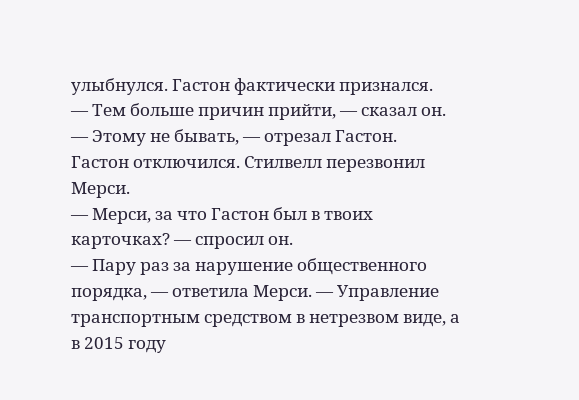улыбнулся. Гастон фактически признался.
— Тем больше причин прийти, — сказал он.
— Этому не бывать, — отрезал Гастон.
Гастон отключился. Стилвелл перезвонил Мерси.
— Мерси, за что Гастон был в твоих карточках? — спросил он.
— Пару раз за нарушение общественного порядка, — ответила Мерси. — Управление транспортным средством в нетрезвом виде, а в 2015 году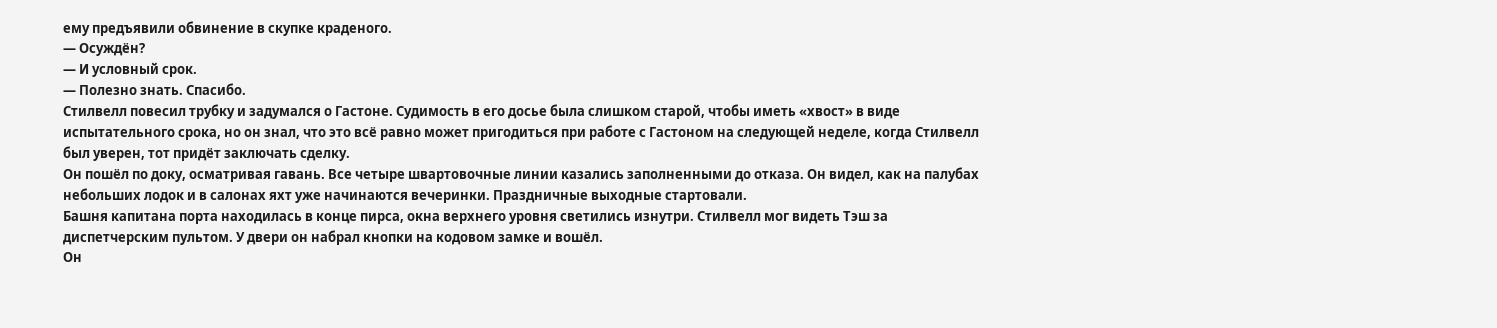ему предъявили обвинение в скупке краденого.
— Осуждён?
— И условный срок.
— Полезно знать. Спасибо.
Стилвелл повесил трубку и задумался о Гастоне. Судимость в его досье была слишком старой, чтобы иметь «хвост» в виде испытательного срока, но он знал, что это всё равно может пригодиться при работе с Гастоном на следующей неделе, когда Стилвелл был уверен, тот придёт заключать сделку.
Он пошёл по доку, осматривая гавань. Все четыре швартовочные линии казались заполненными до отказа. Он видел, как на палубах небольших лодок и в салонах яхт уже начинаются вечеринки. Праздничные выходные стартовали.
Башня капитана порта находилась в конце пирса, окна верхнего уровня светились изнутри. Стилвелл мог видеть Тэш за диспетчерским пультом. У двери он набрал кнопки на кодовом замке и вошёл.
Он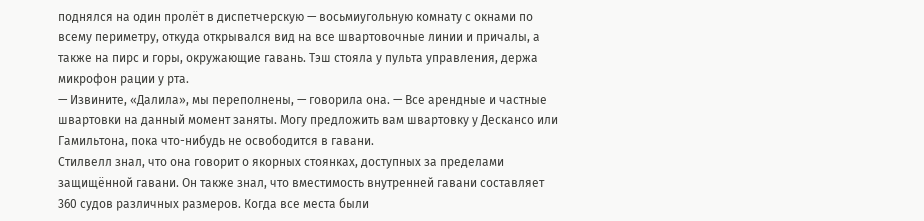поднялся на один пролёт в диспетчерскую — восьмиугольную комнату с окнами по всему периметру, откуда открывался вид на все швартовочные линии и причалы, а также на пирс и горы, окружающие гавань. Тэш стояла у пульта управления, держа микрофон рации у рта.
— Извините, «Далила», мы переполнены, — говорила она. — Все арендные и частные швартовки на данный момент заняты. Могу предложить вам швартовку у Дескансо или Гамильтона, пока что-нибудь не освободится в гавани.
Стилвелл знал, что она говорит о якорных стоянках, доступных за пределами защищённой гавани. Он также знал, что вместимость внутренней гавани составляет 360 судов различных размеров. Когда все места были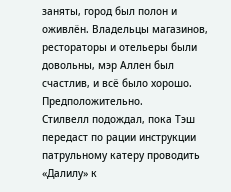заняты, город был полон и оживлён. Владельцы магазинов, рестораторы и отельеры были довольны, мэр Аллен был счастлив, и всё было хорошо.
Предположительно.
Стилвелл подождал, пока Тэш передаст по рации инструкции патрульному катеру проводить «Далилу» к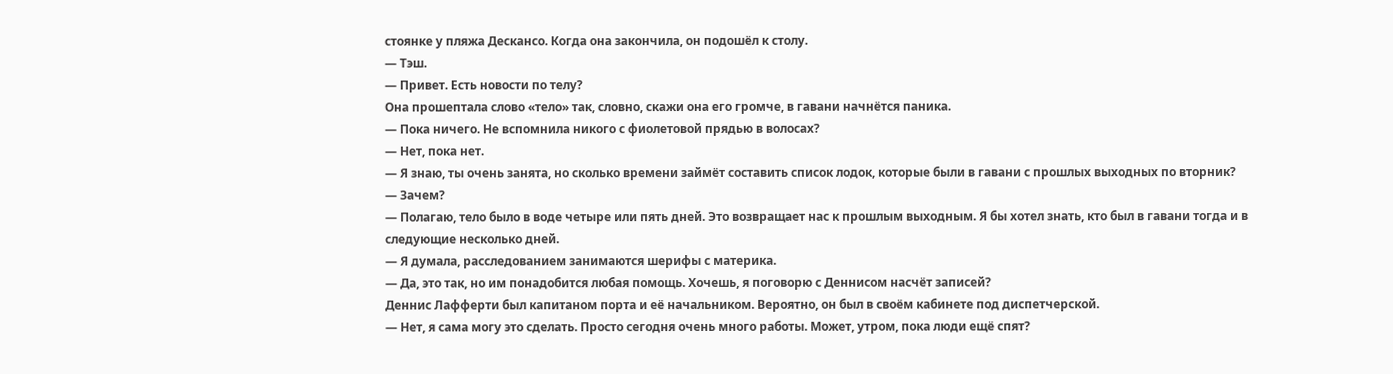стоянке у пляжа Дескансо. Когда она закончила, он подошёл к столу.
— Тэш.
— Привет. Есть новости по телу?
Она прошептала слово «тело» так, словно, скажи она его громче, в гавани начнётся паника.
— Пока ничего. Не вспомнила никого с фиолетовой прядью в волосах?
— Нет, пока нет.
— Я знаю, ты очень занята, но сколько времени займёт составить список лодок, которые были в гавани с прошлых выходных по вторник?
— Зачем?
— Полагаю, тело было в воде четыре или пять дней. Это возвращает нас к прошлым выходным. Я бы хотел знать, кто был в гавани тогда и в следующие несколько дней.
— Я думала, расследованием занимаются шерифы с материка.
— Да, это так, но им понадобится любая помощь. Хочешь, я поговорю с Деннисом насчёт записей?
Деннис Лафферти был капитаном порта и её начальником. Вероятно, он был в своём кабинете под диспетчерской.
— Нет, я сама могу это сделать. Просто сегодня очень много работы. Может, утром, пока люди ещё спят?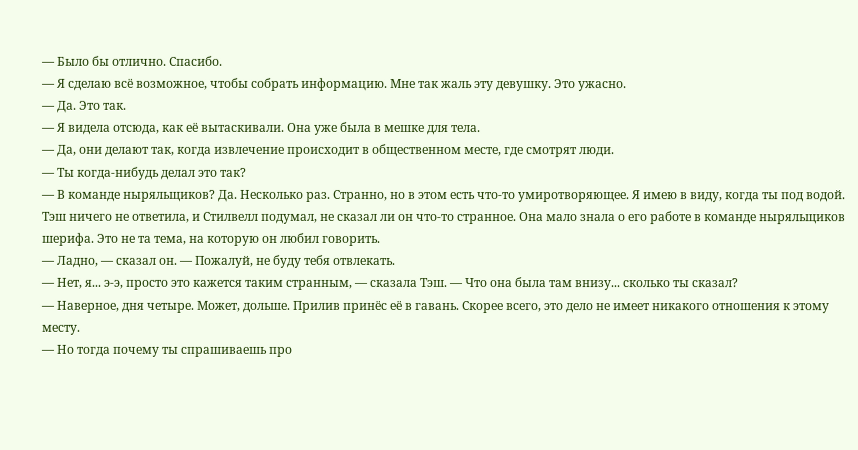— Было бы отлично. Спасибо.
— Я сделаю всё возможное, чтобы собрать информацию. Мне так жаль эту девушку. Это ужасно.
— Да. Это так.
— Я видела отсюда, как её вытаскивали. Она уже была в мешке для тела.
— Да, они делают так, когда извлечение происходит в общественном месте, где смотрят люди.
— Ты когда-нибудь делал это так?
— В команде ныряльщиков? Да. Несколько раз. Странно, но в этом есть что-то умиротворяющее. Я имею в виду, когда ты под водой.
Тэш ничего не ответила, и Стилвелл подумал, не сказал ли он что-то странное. Она мало знала о его работе в команде ныряльщиков шерифа. Это не та тема, на которую он любил говорить.
— Ладно, — сказал он. — Пожалуй, не буду тебя отвлекать.
— Нет, я... э-э, просто это кажется таким странным, — сказала Тэш. — Что она была там внизу... сколько ты сказал?
— Наверное, дня четыре. Может, дольше. Прилив принёс её в гавань. Скорее всего, это дело не имеет никакого отношения к этому месту.
— Но тогда почему ты спрашиваешь про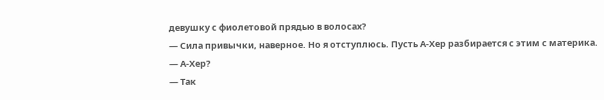девушку с фиолетовой прядью в волосах?
— Сила привычки, наверное. Но я отступлюсь. Пусть А-Хер разбирается с этим с материка.
— А-Хер?
— Так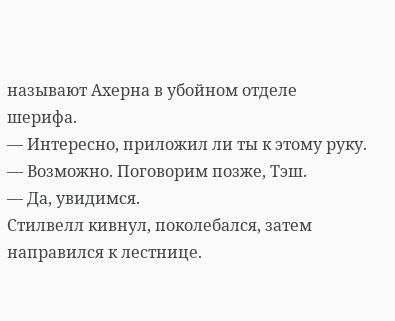называют Ахерна в убойном отделе шерифа.
— Интересно, приложил ли ты к этому руку.
— Возможно. Поговорим позже, Тэш.
— Да, увидимся.
Стилвелл кивнул, поколебался, затем направился к лестнице.